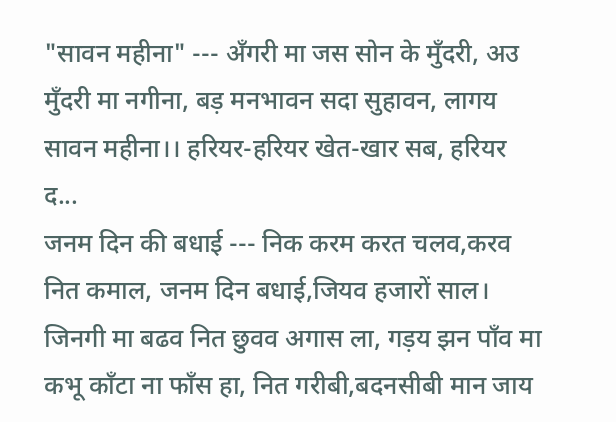"सावन महीना" --- अँगरी मा जस सोन के मुँदरी, अउ मुँदरी मा नगीना, बड़ मनभावन सदा सुहावन, लागय सावन महीना।। हरियर-हरियर खेत-खार सब, हरियर द...
जनम दिन की बधाई --- निक करम करत चलव,करव नित कमाल, जनम दिन बधाई,जियव हजारों साल। जिनगी मा बढव नित छुवव अगास ला, गड़य झन पाँव मा कभू काँटा ना फाँस हा, नित गरीबी,बदनसीबी मान जाय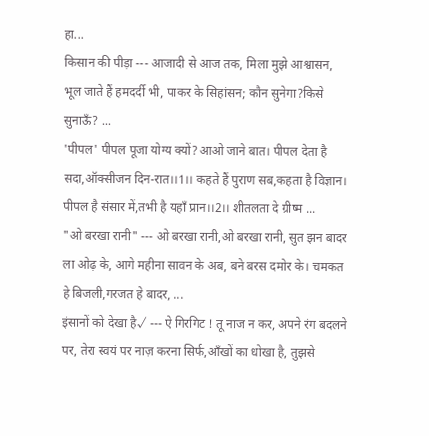हा...
किसान की पीड़ा --- आजादी से आज तक, मिला मुझे आश्वासन, भूल जाते हैं हमदर्दी भी, पाकर के सिहांसन; कौन सुनेगा?किसे सुनाऊँ? ...
'पीपल' पीपल पूजा योग्य क्यों?आओ जाने बात। पीपल देता है सदा,ऑक्सीजन दिन-रात।।1।। कहते हैं पुराण सब,कहता है विज्ञान। पीपल है संसार में,तभी है यहाँ प्रान।।2।। शीतलता दे ग्रीष्म ...
"ओ बरखा रानी" --- ओ बरखा रानी,ओ बरखा रानी, सुत झन बादर ला ओढ़ के, आगे महीना सावन के अब, बने बरस दमोर के। चमकत हे बिजली,गरजत हे बादर, ...
इंसानों को देखा है√ --- ऐ गिरगिट ! तू नाज न कर, अपने रंग बदलने पर, तेरा स्वयं पर नाज़ करना सिर्फ,आँखों का धोखा है, तुझसे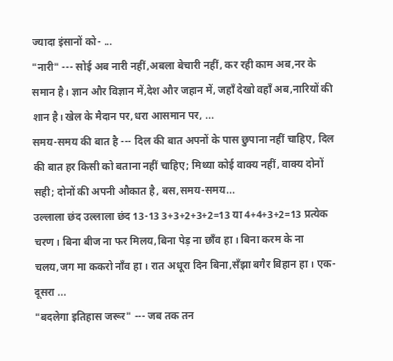ज्यादा इंसानों को- ...
"नारी" --- सोई अब नारी नहीं,अबला बेचारी नहीं, कर रही काम अब,नर के समान है। ज्ञान और विज्ञान में,देश और जहान में, जहाँ देखो वहाँ अब,नारियों की शान है। खेल के मैदान पर,धरा आसमान पर, ...
समय-समय की बात है --- दिल की बात अपनों के पास छुपाना नहीं चाहिए, दिल की बात हर किसी को बताना नहीं चाहिए; मिथ्या कोई वाक्य नहीं, वाक्य दोनों सही; दोनों की अपनी औकात है, बस,समय-समय...
उल्लाला छंद उल्लाला छंद 13-13 3+3+2+3+2=13 या 4+4+3+2=13 प्रत्येक चरण। बिना बीज ना फर मिलय,बिना पेड़ ना छाँव हा। बिना करम के ना चलय,जग मा ककरो नाँव हा। रात अधूरा दिन बिना,सँझा बगैर बिहान हा। एक-दूसरा ...
"बदलेगा इतिहास जरूर" --- जब तक तन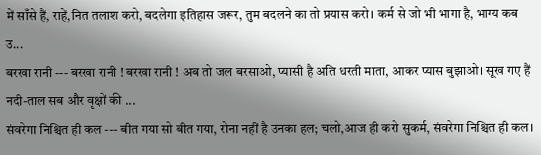में साँसे हैं, राहें,नित तलाश करो, बदलेगा इतिहास जरूर, तुम बदलने का तो प्रयास करो। कर्म से जो भी भागा है, भाग्य कब उ...
बरखा रानी --- बरखा रानी ! बरखा रानी ! अब तो जल बरसाओ, प्यासी है अति धरती माता, आकर प्यास बुझाओ। सूख गए हैं नदी-ताल सब और वृक्षों की ...
संवरेगा निश्चित ही कल --- बीत गया सो बीत गया, रोना नहीं है उनका हल; चलो,आज ही करो सुकर्म, संवरेगा निश्चित ही कल।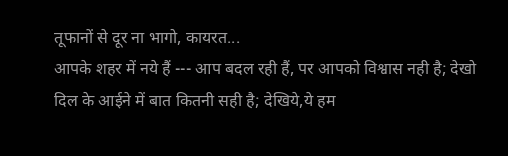तूफानों से दूर ना भागो, कायरत...
आपके शहर में नये हैं --- आप बदल रही हैं, पर आपको विश्वास नही है; देखो दिल के आईने में बात कितनी सही है; देखिये,ये हम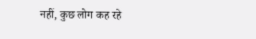नहीं, कुछ लोग कह रहे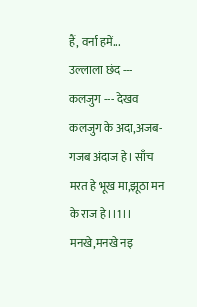हैं, वर्ना हमें...
उल्लाला छंद --- कलजुग --- देखव कलजुग के अदा,अजब-गजब अंदाज हे। साँच मरत हे भूख मा,झूठा मन के राज हे।।1।। मनखे,मनखे नइ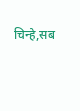चिन्हे,सब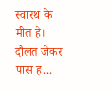स्वारथ के मीत हे। दौलत जेकर पास ह...